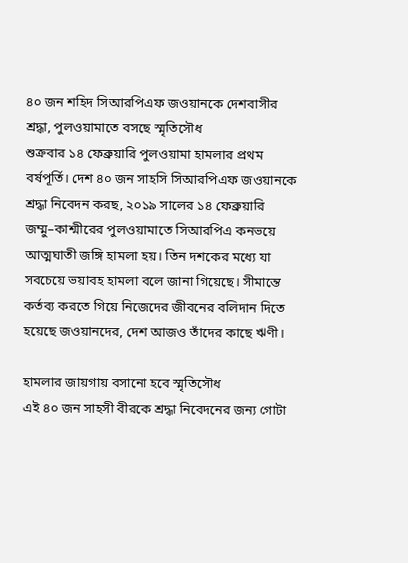৪০ জন শহিদ সিআরপিএফ জওয়ানকে দেশবাসীর শ্রদ্ধা, পুলওয়ামাতে বসছে স্মৃতিসৌধ
শুক্রবার ১৪ ফেব্রুয়ারি পুলওয়ামা হামলার প্রথম বর্ষপূর্তি। দেশ ৪০ জন সাহসি সিআরপিএফ জওয়ানকে শ্রদ্ধা নিবেদন করছ, ২০১৯ সালের ১৪ ফেব্রুয়ারি জম্মু–কাশ্মীরের পুলওয়ামাতে সিআরপিএ কনভয়ে আত্মঘাতী জঙ্গি হামলা হয়। তিন দশকের মধ্যে যা সবচেয়ে ভয়াবহ হামলা বলে জানা গিয়েছে। সীমান্তে কর্তব্য করতে গিয়ে নিজেদের জীবনের বলিদান দিতে হয়েছে জওয়ানদের, দেশ আজও তাঁদের কাছে ঋণী।

হামলার জায়গায় বসানো হবে স্মৃতিসৌধ
এই ৪০ জন সাহসী বীরকে শ্রদ্ধা নিবেদনের জন্য গোটা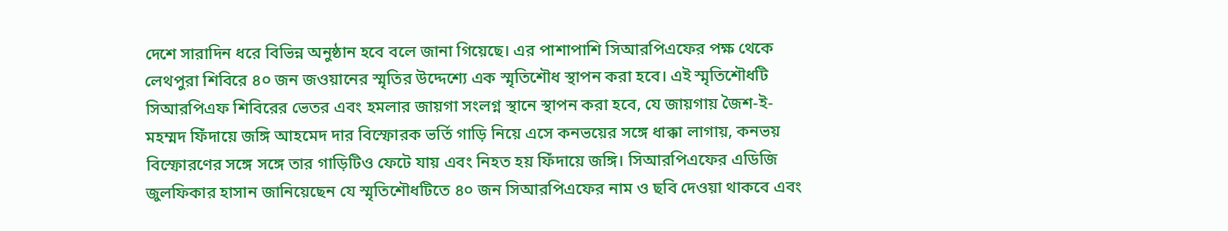দেশে সারাদিন ধরে বিভিন্ন অনুষ্ঠান হবে বলে জানা গিয়েছে। এর পাশাপাশি সিআরপিএফের পক্ষ থেকে লেথপুরা শিবিরে ৪০ জন জওয়ানের স্মৃতির উদ্দেশ্যে এক স্মৃতিশৌধ স্থাপন করা হবে। এই স্মৃতিশৌধটি সিআরপিএফ শিবিরের ভেতর এবং হমলার জায়গা সংলগ্ন স্থানে স্থাপন করা হবে, যে জায়গায় জৈশ-ই-মহম্মদ ফিঁদায়ে জঙ্গি আহমেদ দার বিস্ফোরক ভর্তি গাড়ি নিয়ে এসে কনভয়ের সঙ্গে ধাক্কা লাগায়, কনভয় বিস্ফোরণের সঙ্গে সঙ্গে তার গাড়িটিও ফেটে যায় এবং নিহত হয় ফিঁদায়ে জঙ্গি। সিআরপিএফের এডিজি জুলফিকার হাসান জানিয়েছেন যে স্মৃতিশৌধটিতে ৪০ জন সিআরপিএফের নাম ও ছবি দেওয়া থাকবে এবং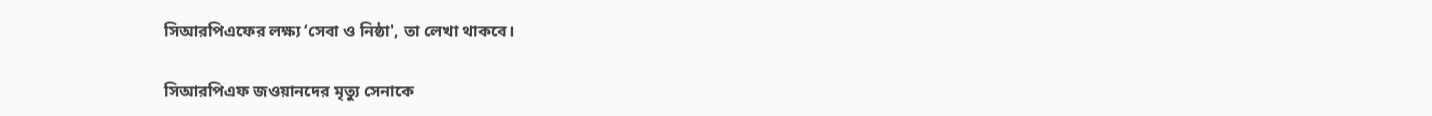সিআরপিএফের লক্ষ্য ‘সেবা ও নিষ্ঠা', তা লেখা থাকবে।

সিআরপিএফ জওয়ানদের মৃত্যু সেনাকে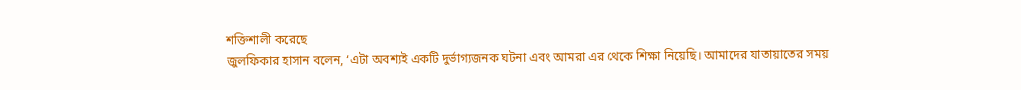শক্তিশালী করেছে
জুলফিকার হাসান বলেন, ‘এটা অবশ্যই একটি দুর্ভাগ্যজনক ঘটনা এবং আমরা এর থেকে শিক্ষা নিয়েছি। আমাদের যাতায়াতের সময়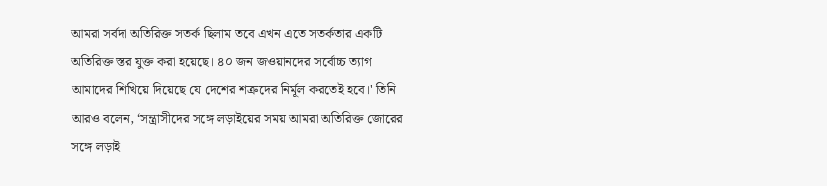আমরা সর্বদা অতিরিক্ত সতর্ক ছিলাম তবে এখন এতে সতর্কতার একটি অতিরিক্ত স্তর যুক্ত করা হয়েছে। ৪০ জন জওয়ানদের সর্বোচ্চ ত্যাগ আমাদের শিখিয়ে দিয়েছে যে দেশের শত্রুদের নির্মূল করতেই হবে।' তিনি আরও বলেন, ‘সন্ত্রাসীদের সঙ্গে লড়াইয়ের সময় আমরা অতিরিক্ত জোরের সঙ্গে লড়াই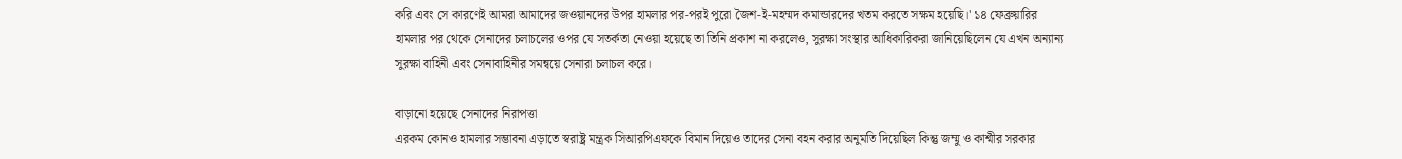করি এবং সে কারণেই আমরা আমাদের জওয়ানদের উপর হামলার পর-পরই পুরো জৈশ-ই-মহম্মদ কমান্ডারদের খতম করতে সক্ষম হয়েছি।' ১৪ ফেব্রুয়ারির হামলার পর থেকে সেনাদের চলাচলের ওপর যে সতর্কতা নেওয়া হয়েছে তা তিনি প্রকাশ না করলেও, সুরক্ষা সংস্থার আধিকারিকরা জানিয়েছিলেন যে এখন অন্যান্য সুরক্ষা বাহিনী এবং সেনাবাহিনীর সমন্বয়ে সেনারা চলাচল করে।

বাড়ানো হয়েছে সেনাদের নিরাপত্তা
এরকম কোনও হামলার সম্ভাবনা এড়াতে স্বরাষ্ট্র মন্ত্রক সিআরপিএফকে বিমান দিয়েও তাদের সেনা বহন করার অনুমতি দিয়েছিল কিন্তু জম্মু ও কাশ্মীর সরকার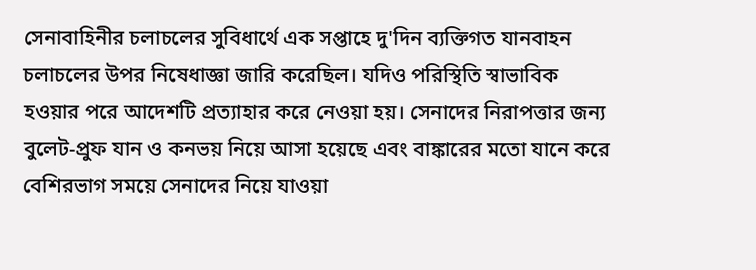সেনাবাহিনীর চলাচলের সুবিধার্থে এক সপ্তাহে দু'দিন ব্যক্তিগত যানবাহন চলাচলের উপর নিষেধাজ্ঞা জারি করেছিল। যদিও পরিস্থিতি স্বাভাবিক হওয়ার পরে আদেশটি প্রত্যাহার করে নেওয়া হয়। সেনাদের নিরাপত্তার জন্য বুলেট-প্রুফ যান ও কনভয় নিয়ে আসা হয়েছে এবং বাঙ্কারের মতো যানে করে বেশিরভাগ সময়ে সেনাদের নিয়ে যাওয়া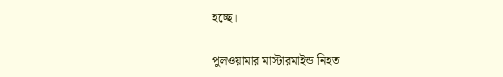হচ্ছে।

পুলওয়ামার মাস্টারমাইন্ড নিহত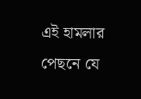এই হামলার পেছনে যে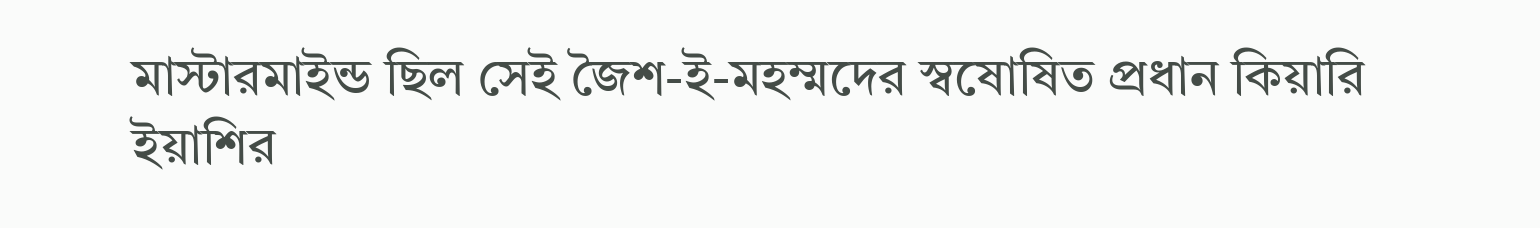মাস্টারমাইন্ড ছিল সেই জৈশ-ই-মহম্মদের স্বষোষিত প্রধান কিয়ারি ইয়াশির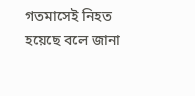গতমাসেই নিহত হয়েছে বলে জানা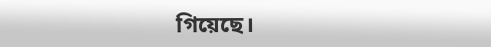গিয়েছে।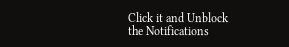Click it and Unblock the Notifications